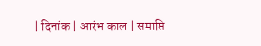| दिनांक | आरंभ काल | समाप्ति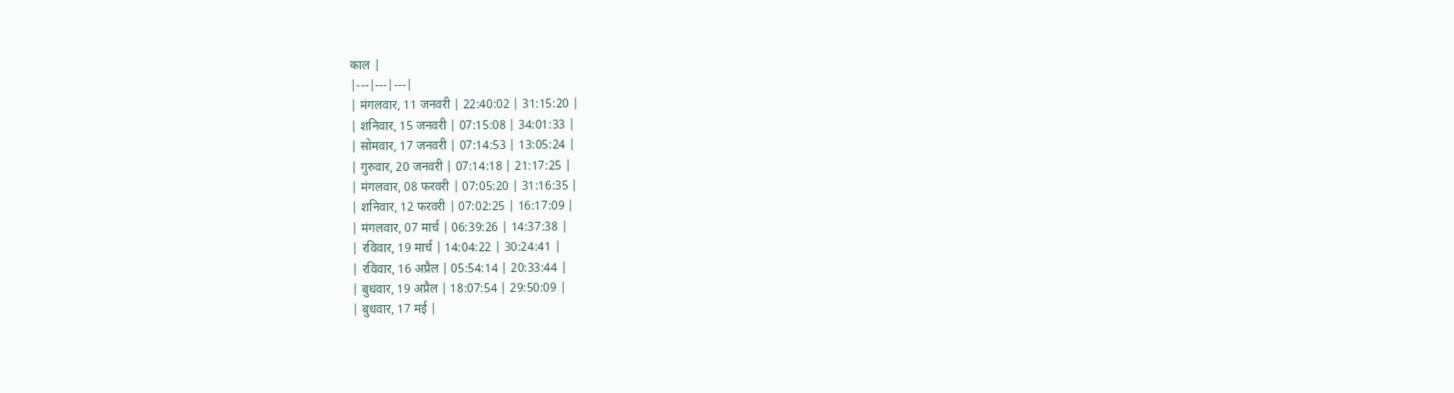काल |
|---|---|---|
| मंगलवार, 11 जनवरी | 22:40:02 | 31:15:20 |
| शनिवार, 15 जनवरी | 07:15:08 | 34:01:33 |
| सोमवार, 17 जनवरी | 07:14:53 | 13:05:24 |
| गुरुवार, 20 जनवरी | 07:14:18 | 21:17:25 |
| मंगलवार, 08 फरवरी | 07:05:20 | 31:16:35 |
| शनिवार, 12 फरवरी | 07:02:25 | 16:17:09 |
| मंगलवार, 07 मार्च | 06:39:26 | 14:37:38 |
| रविवार, 19 मार्च | 14:04:22 | 30:24:41 |
| रविवार, 16 अप्रैल | 05:54:14 | 20:33:44 |
| बुधवार, 19 अप्रैल | 18:07:54 | 29:50:09 |
| बुधवार, 17 मई |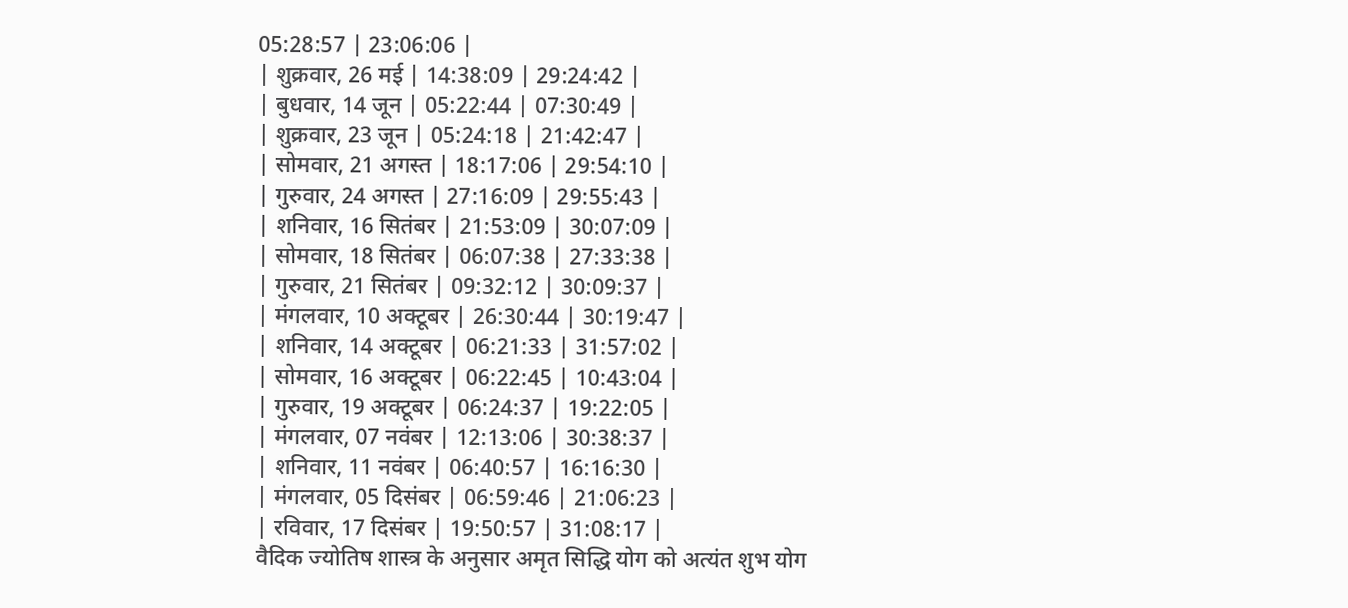05:28:57 | 23:06:06 |
| शुक्रवार, 26 मई | 14:38:09 | 29:24:42 |
| बुधवार, 14 जून | 05:22:44 | 07:30:49 |
| शुक्रवार, 23 जून | 05:24:18 | 21:42:47 |
| सोमवार, 21 अगस्त | 18:17:06 | 29:54:10 |
| गुरुवार, 24 अगस्त | 27:16:09 | 29:55:43 |
| शनिवार, 16 सितंबर | 21:53:09 | 30:07:09 |
| सोमवार, 18 सितंबर | 06:07:38 | 27:33:38 |
| गुरुवार, 21 सितंबर | 09:32:12 | 30:09:37 |
| मंगलवार, 10 अक्टूबर | 26:30:44 | 30:19:47 |
| शनिवार, 14 अक्टूबर | 06:21:33 | 31:57:02 |
| सोमवार, 16 अक्टूबर | 06:22:45 | 10:43:04 |
| गुरुवार, 19 अक्टूबर | 06:24:37 | 19:22:05 |
| मंगलवार, 07 नवंबर | 12:13:06 | 30:38:37 |
| शनिवार, 11 नवंबर | 06:40:57 | 16:16:30 |
| मंगलवार, 05 दिसंबर | 06:59:46 | 21:06:23 |
| रविवार, 17 दिसंबर | 19:50:57 | 31:08:17 |
वैदिक ज्योतिष शास्त्र के अनुसार अमृत सिद्धि योग को अत्यंत शुभ योग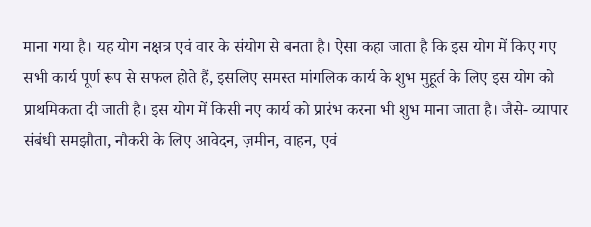माना गया है। यह योग नक्षत्र एवं वार के संयोग से बनता है। ऐसा कहा जाता है कि इस योग में किए गए सभी कार्य पूर्ण रूप से सफल होते हैं, इसलिए समस्त मांगलिक कार्य के शुभ मुहूर्त के लिए इस योग को प्राथमिकता दी जाती है। इस योग में किसी नए कार्य को प्रारंभ करना भी शुभ माना जाता है। जैसे- व्यापार संबंधी समझौता, नौकरी के लिए आवेदन, ज़मीन, वाहन, एवं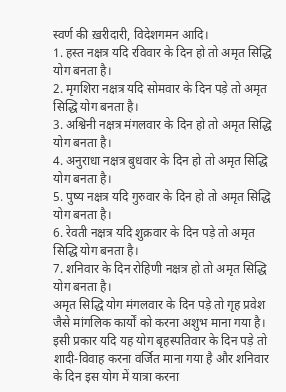स्वर्ण की ख़रीदारी, विदेशगमन आदि।
1. हस्त नक्षत्र यदि रविवार के दिन हो तो अमृत सिद्धि योग बनता है।
2. मृगशिरा नक्षत्र यदि सोमवार के दिन पड़े तो अमृत सिद्धि योग बनता है।
3. अश्विनी नक्षत्र मंगलवार के दिन हो तो अमृत सिद्धि योग बनता है।
4. अनुराधा नक्षत्र बुधवार के दिन हो तो अमृत सिद्धि योग बनता है।
5. पुष्य नक्षत्र यदि गुरुवार के दिन हो तो अमृत सिद्धि योग बनता है।
6. रेवती नक्षत्र यदि शुक्रवार के दिन पड़े तो अमृत सिद्धि योग बनता है।
7. शनिवार के दिन रोहिणी नक्षत्र हो तो अमृत सिद्धि योग बनता है।
अमृत सिद्धि योग मंगलवार के दिन पड़े तो गृह प्रवेश जैसे मांगलिक कार्यों को करना अशुभ माना गया है। इसी प्रकार यदि यह योग बृहस्पतिवार के दिन पड़े तो शादी-विवाह करना वर्जित माना गया है और शनिवार के दिन इस योग में यात्रा करना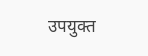उपयुक्त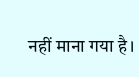नहीं माना गया है।